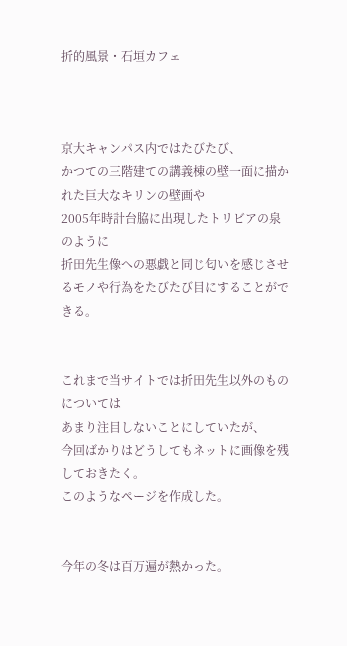折的風景・石垣カフェ



京大キャンパス内ではたびたび、
かつての三階建ての講義棟の壁一面に描かれた巨大なキリンの壁画や
2005年時計台脇に出現したトリビアの泉のように
折田先生像への悪戯と同じ匂いを感じさせるモノや行為をたびたび目にすることができる。


これまで当サイトでは折田先生以外のものについては
あまり注目しないことにしていたが、
今回ばかりはどうしてもネットに画像を残しておきたく。
このようなページを作成した。


今年の冬は百万遍が熱かった。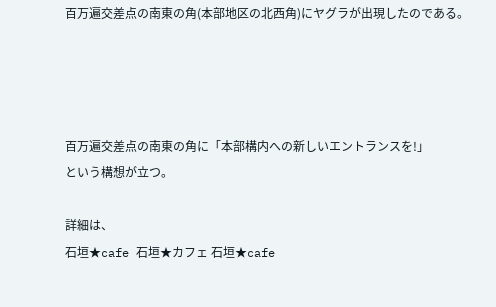百万遍交差点の南東の角(本部地区の北西角)にヤグラが出現したのである。




百万遍交差点の南東の角に「本部構内への新しいエントランスを!」
という構想が立つ。

詳細は、
石垣★cafe 石垣★カフェ 石垣★cafe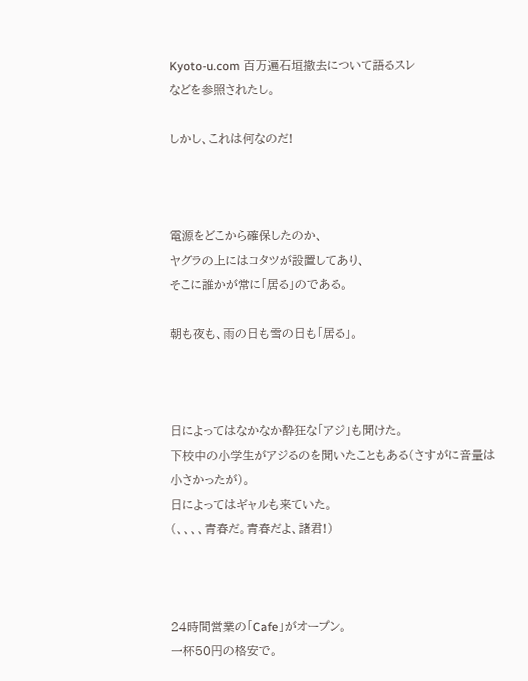Kyoto-u.com 百万遍石垣撤去について語るスレ
などを参照されたし。

しかし、これは何なのだ!



電源をどこから確保したのか、
ヤグラの上にはコタツが設置してあり、
そこに誰かが常に「居る」のである。

朝も夜も、雨の日も雪の日も「居る」。



日によってはなかなか酔狂な「アジ」も聞けた。
下校中の小学生がアジるのを聞いたこともある(さすがに音量は小さかったが)。
日によってはギャルも来ていた。
(、、、、青春だ。青春だよ、諸君!)



24時間営業の「Cafe」がオープン。
一杯50円の格安で。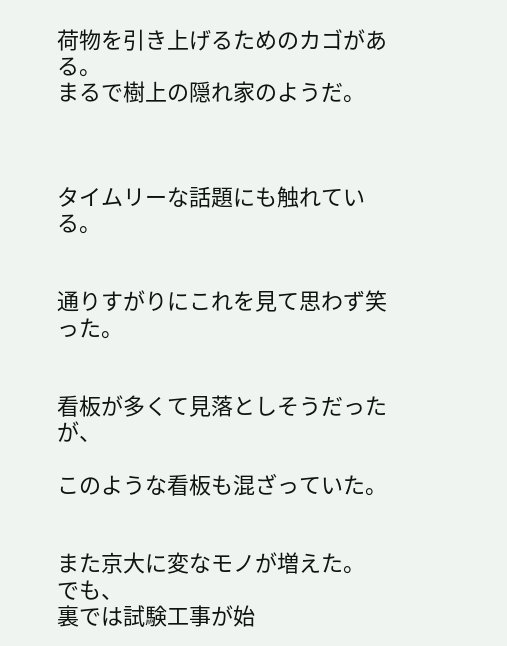荷物を引き上げるためのカゴがある。
まるで樹上の隠れ家のようだ。



タイムリーな話題にも触れている。


通りすがりにこれを見て思わず笑った。


看板が多くて見落としそうだったが、

このような看板も混ざっていた。


また京大に変なモノが増えた。
でも、
裏では試験工事が始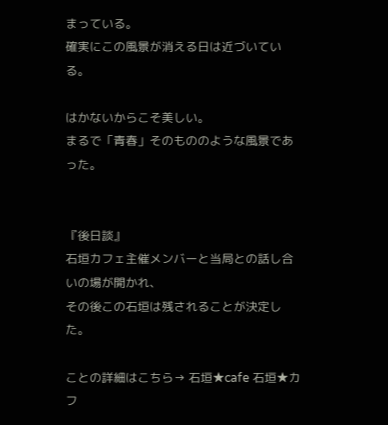まっている。
確実にこの風景が消える日は近づいている。

はかないからこそ美しい。
まるで「青春」そのもののような風景であった。


『後日談』
石垣カフェ主催メンバーと当局との話し合いの場が開かれ、
その後この石垣は残されることが決定した。

ことの詳細はこちら→ 石垣★cafe 石垣★カフ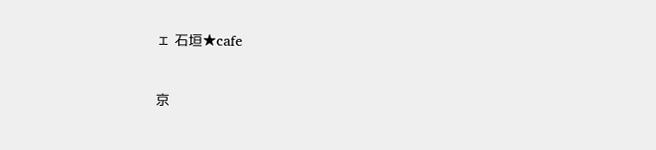ェ 石垣★cafe


京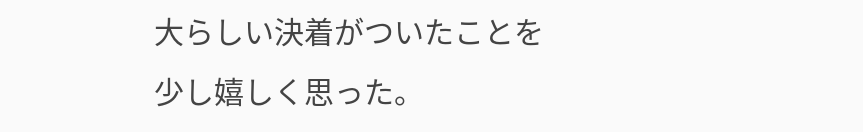大らしい決着がついたことを
少し嬉しく思った。